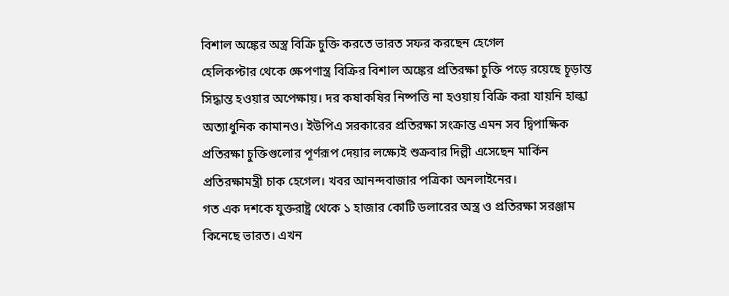বিশাল অঙ্কের অস্ত্র বিক্রি চুক্তি করতে ভারত সফর করছেন হেগেল
হেলিকপ্টার থেকে ক্ষেপণাস্ত্র বিক্রির বিশাল অঙ্কের প্রতিরক্ষা চুক্তি পড়ে রয়েছে চূড়ান্ত সিদ্ধান্ত হওয়ার অপেক্ষায়। দর কষাকষির নিষ্পত্তি না হওয়ায় বিক্রি করা যায়নি হাল্কা অত্যাধুনিক কামানও। ইউপিএ সরকারের প্রতিরক্ষা সংক্রান্ত এমন সব দ্বিপাক্ষিক প্রতিরক্ষা চুক্তিগুলোর পূর্ণরূপ দেয়ার লক্ষ্যেই শুক্রবার দিল্লী এসেছেন মার্কিন প্রতিরক্ষামন্ত্রী চাক হেগেল। খবর আনন্দবাজার পত্রিকা অনলাইনের।
গত এক দশকে যুক্তরাষ্ট্র থেকে ১ হাজার কোটি ডলারের অস্ত্র ও প্রতিরক্ষা সরঞ্জাম কিনেছে ভারত। এখন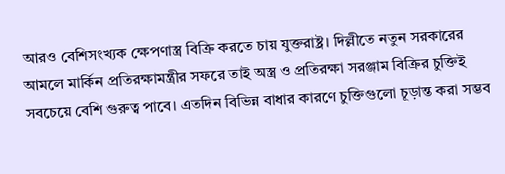আরও বেশিসংখ্যক ক্ষেপণাস্ত্র বিক্রি করতে চায় যুক্তরাষ্ট্র। দিল্লীতে নতুন সরকারের আমলে মার্কিন প্রতিরক্ষামন্ত্রীর সফরে তাই অস্ত্র ও প্রতিরক্ষা সরঞ্জাম বিক্রির চুক্তিই সবচেয়ে বেশি গুরুত্ব পাবে। এতদিন বিভিন্ন বাধার কারণে চুক্তিগুলো চূড়ান্ত করা সম্ভব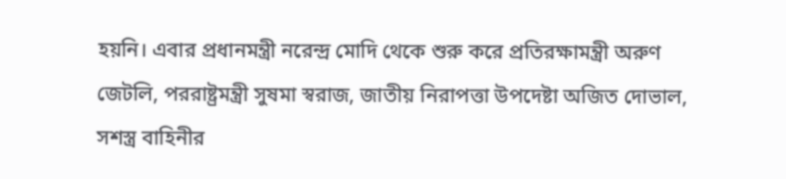হয়নি। এবার প্রধানমন্ত্রী নরেন্দ্র মোদি থেকে শুরু করে প্রতিরক্ষামন্ত্রী অরুণ জেটলি, পররাষ্ট্রমন্ত্রী সুষমা স্বরাজ, জাতীয় নিরাপত্তা উপদেষ্টা অজিত দোভাল, সশস্ত্র বাহিনীর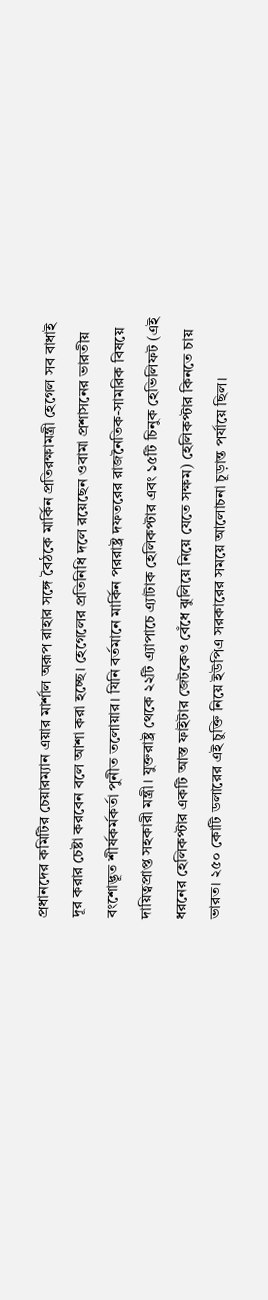প্রধানদের কমিটির চেয়ারম্যান এয়ার মার্শাল অরূপ রাহার সঙ্গে বৈঠকে মার্কিন প্রতিরক্ষামন্ত্রী হেগেল সব বাধাই দূর করার চেষ্টা করবেন বলে আশা করা হচ্ছে। হেগেলের প্রতিনিধি দলে রয়েছেন ওবামা প্রশাসনের ভারতীয় বংশোদ্ভূত শীর্ষকর্মকর্তা পুনীত তলোয়ার। যিনি বর্তমানে মার্কিন পররাষ্ট্র দফতরের রাজনৈতিক-সামরিক বিষয়ে দায়িত্বপ্রাপ্ত সহকারী মন্ত্রী। যুক্তরাষ্ট্র থেকে ২২টি এ্যাপাচে এ্যাটাক হেলিকপ্টার এবং ১৫টি চিনুক হেভিলিফট (এই ধরনের হেলিকপ্টার একটি আস্ত ফাইটার জেটকেও বেঁধে ঝুলিয়ে নিয়ে যেতে সক্ষম) হেলিকপ্টার কিনতে চায় ভারত। ২৫০ কোটি ডলারের এই চুক্তি নিয়ে ইউপিএ সরকারের সময়ে আলোচনা চূড়ান্ত পর্যায়ে ছিল।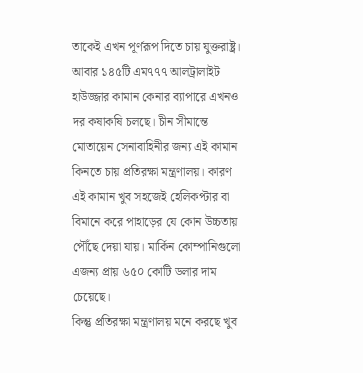তাকেই এখন পূর্ণরূপ দিতে চায় যুক্তরাষ্ট্র। আবার ১৪৫টি এম৭৭৭ আলট্রালাইট হাউজ্জার কামান কেনার ব্যাপারে এখনও দর কষাকষি চলছে। চীন সীমান্তে মোতায়েন সেনাবাহিনীর জন্য এই কামান কিনতে চায় প্রতিরক্ষা মন্ত্রণালয়। কারণ এই কামান খুব সহজেই হেলিকপ্টার বা বিমানে করে পাহাড়ের যে কোন উচ্চতায় পৌঁছে দেয়া যায়। মার্কিন কোম্পানিগুলো এজন্য প্রায় ৬৫০ কোটি ডলার দাম চেয়েছে।
কিন্তু প্রতিরক্ষা মন্ত্রণালয় মনে করছে খুব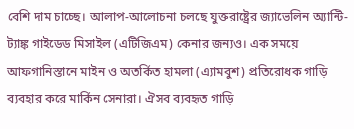বেশি দাম চাচ্ছে। আলাপ-আলোচনা চলছে যুক্তরাষ্ট্রের জ্যাভেলিন অ্যান্টি-ট্যাঙ্ক গাইডেড মিসাইল (এটিজিএম) কেনার জন্যও। এক সময়ে আফগানিস্তানে মাইন ও অতর্কিত হামলা (এ্যামবুশ) প্রতিরোধক গাড়ি ব্যবহার করে মার্কিন সেনারা। ঐসব ব্যবহৃত গাড়ি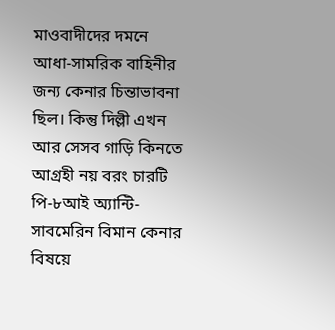মাওবাদীদের দমনে আধা-সামরিক বাহিনীর জন্য কেনার চিন্তাভাবনা ছিল। কিন্তু দিল্লী এখন আর সেসব গাড়ি কিনতে আগ্রহী নয় বরং চারটি পি-৮আই অ্যান্টি-সাবমেরিন বিমান কেনার বিষয়ে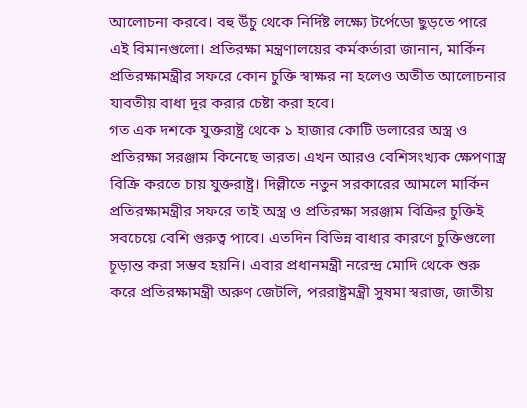আলোচনা করবে। বহু উঁচু থেকে নির্দিষ্ট লক্ষ্যে টর্পেডো ছুড়তে পারে এই বিমানগুলো। প্রতিরক্ষা মন্ত্রণালয়ের কর্মকর্তারা জানান, মার্কিন প্রতিরক্ষামন্ত্রীর সফরে কোন চুক্তি স্বাক্ষর না হলেও অতীত আলোচনার যাবতীয় বাধা দূর করার চেষ্টা করা হবে।
গত এক দশকে যুক্তরাষ্ট্র থেকে ১ হাজার কোটি ডলারের অস্ত্র ও প্রতিরক্ষা সরঞ্জাম কিনেছে ভারত। এখন আরও বেশিসংখ্যক ক্ষেপণাস্ত্র বিক্রি করতে চায় যুক্তরাষ্ট্র। দিল্লীতে নতুন সরকারের আমলে মার্কিন প্রতিরক্ষামন্ত্রীর সফরে তাই অস্ত্র ও প্রতিরক্ষা সরঞ্জাম বিক্রির চুক্তিই সবচেয়ে বেশি গুরুত্ব পাবে। এতদিন বিভিন্ন বাধার কারণে চুক্তিগুলো চূড়ান্ত করা সম্ভব হয়নি। এবার প্রধানমন্ত্রী নরেন্দ্র মোদি থেকে শুরু করে প্রতিরক্ষামন্ত্রী অরুণ জেটলি, পররাষ্ট্রমন্ত্রী সুষমা স্বরাজ, জাতীয়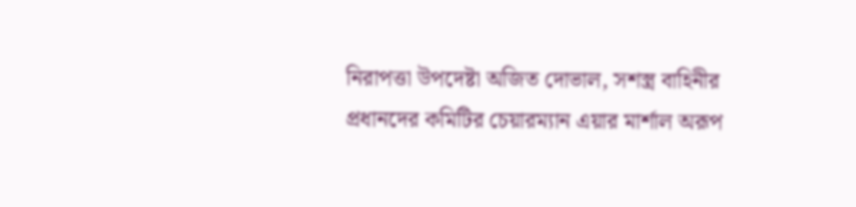নিরাপত্তা উপদেষ্টা অজিত দোভাল, সশস্ত্র বাহিনীর প্রধানদের কমিটির চেয়ারম্যান এয়ার মার্শাল অরূপ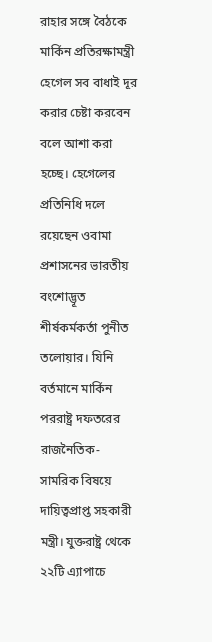রাহার সঙ্গে বৈঠকে মার্কিন প্রতিরক্ষামন্ত্রী হেগেল সব বাধাই দূর করার চেষ্টা করবেন বলে আশা করা হচ্ছে। হেগেলের প্রতিনিধি দলে রয়েছেন ওবামা প্রশাসনের ভারতীয় বংশোদ্ভূত শীর্ষকর্মকর্তা পুনীত তলোয়ার। যিনি বর্তমানে মার্কিন পররাষ্ট্র দফতরের রাজনৈতিক-সামরিক বিষয়ে দায়িত্বপ্রাপ্ত সহকারী মন্ত্রী। যুক্তরাষ্ট্র থেকে ২২টি এ্যাপাচে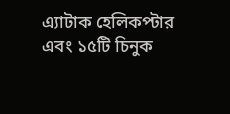এ্যাটাক হেলিকপ্টার এবং ১৫টি চিনুক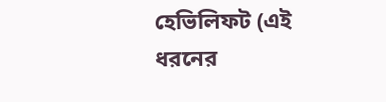হেভিলিফট (এই ধরনের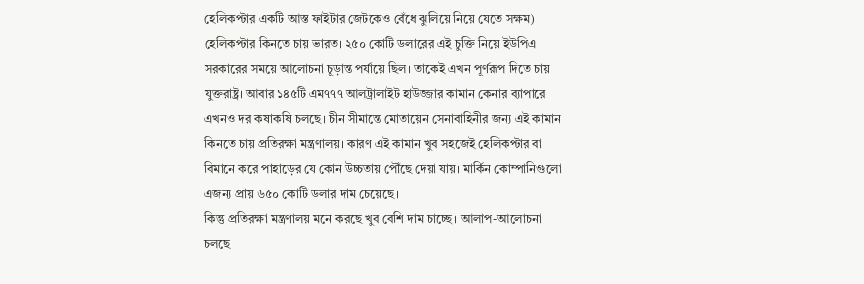হেলিকপ্টার একটি আস্ত ফাইটার জেটকেও বেঁধে ঝুলিয়ে নিয়ে যেতে সক্ষম) হেলিকপ্টার কিনতে চায় ভারত। ২৫০ কোটি ডলারের এই চুক্তি নিয়ে ইউপিএ সরকারের সময়ে আলোচনা চূড়ান্ত পর্যায়ে ছিল। তাকেই এখন পূর্ণরূপ দিতে চায় যুক্তরাষ্ট্র। আবার ১৪৫টি এম৭৭৭ আলট্রালাইট হাউজ্জার কামান কেনার ব্যাপারে এখনও দর কষাকষি চলছে। চীন সীমান্তে মোতায়েন সেনাবাহিনীর জন্য এই কামান কিনতে চায় প্রতিরক্ষা মন্ত্রণালয়। কারণ এই কামান খুব সহজেই হেলিকপ্টার বা বিমানে করে পাহাড়ের যে কোন উচ্চতায় পৌঁছে দেয়া যায়। মার্কিন কোম্পানিগুলো এজন্য প্রায় ৬৫০ কোটি ডলার দাম চেয়েছে।
কিন্তু প্রতিরক্ষা মন্ত্রণালয় মনে করছে খুব বেশি দাম চাচ্ছে। আলাপ-আলোচনা চলছে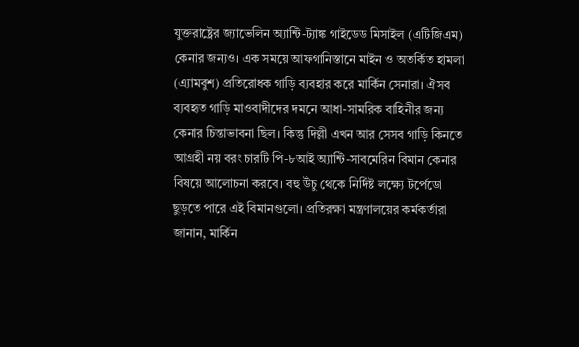যুক্তরাষ্ট্রের জ্যাভেলিন অ্যান্টি-ট্যাঙ্ক গাইডেড মিসাইল (এটিজিএম) কেনার জন্যও। এক সময়ে আফগানিস্তানে মাইন ও অতর্কিত হামলা (এ্যামবুশ) প্রতিরোধক গাড়ি ব্যবহার করে মার্কিন সেনারা। ঐসব ব্যবহৃত গাড়ি মাওবাদীদের দমনে আধা-সামরিক বাহিনীর জন্য কেনার চিন্তাভাবনা ছিল। কিন্তু দিল্লী এখন আর সেসব গাড়ি কিনতে আগ্রহী নয় বরং চারটি পি-৮আই অ্যান্টি-সাবমেরিন বিমান কেনার বিষয়ে আলোচনা করবে। বহু উঁচু থেকে নির্দিষ্ট লক্ষ্যে টর্পেডো ছুড়তে পারে এই বিমানগুলো। প্রতিরক্ষা মন্ত্রণালয়ের কর্মকর্তারা জানান, মার্কিন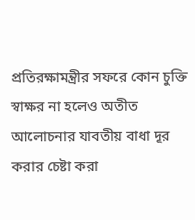প্রতিরক্ষামন্ত্রীর সফরে কোন চুক্তি স্বাক্ষর না হলেও অতীত আলোচনার যাবতীয় বাধা দূর করার চেষ্টা করা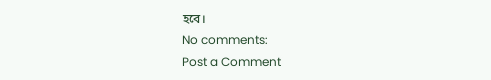হবে।
No comments:
Post a Comment